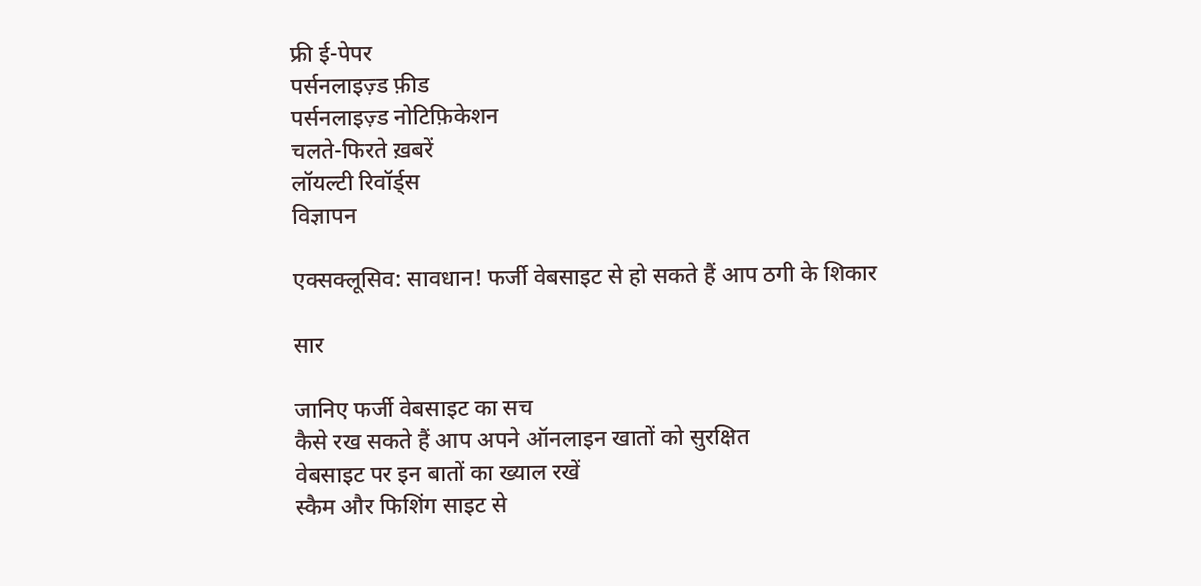फ्री ई-पेपर
पर्सनलाइज़्ड फ़ीड
पर्सनलाइज़्ड नोटिफ़िकेशन
चलते-फिरते ख़बरें
लॉयल्टी रिवॉर्ड्स
विज्ञापन

एक्सक्लूसिव: सावधान! फर्जी वेबसाइट से हो सकते हैं आप ठगी के शिकार

सार

जानिए फर्जी वेबसाइट का सच
कैसे रख सकते हैं आप अपने ऑनलाइन खातों को सुरक्षित
वेबसाइट पर इन बातों का ख्याल रखें
स्कैम और फिशिंग साइट से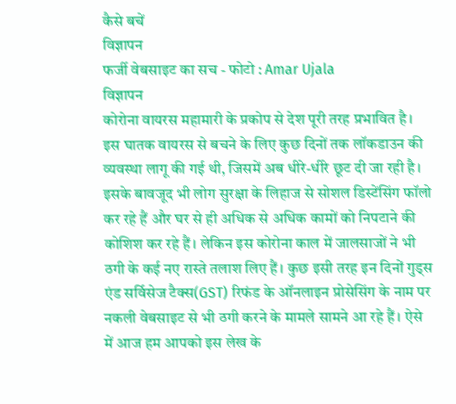कैसे बचें
विज्ञापन
फर्जी वेबसाइट का सच - फोटो : Amar Ujala
विज्ञापन
कोरोना वायरस महामारी के प्रकोप से देश पूरी तरह प्रभावित है। इस घातक वायरस से बचने के लिए कुछ दिनों तक लॉकडाउन की व्यवस्था लागू की गई थी, जिसमें अब धीरे-धीरे छूट दी जा रही है। इसके बावजूद भी लोग सुरक्षा के लिहाज से सोशल डिस्टेंसिंग फॉलो कर रहे हैं और घर से ही अधिक से अधिक कामों को निपटाने की कोशिश कर रहे हैं। लेकिन इस कोरोना काल में जालसाजों ने भी ठगी के कई नए रास्ते तलाश लिए हैं। कुछ इसी तरह इन दिनों गुड्स एंड सर्विसेज टैक्स(GST) रिफंड के ऑनलाइन प्रोसेसिंग के नाम पर नकली वेबसाइट से भी ठगी करने के मामले सामने आ रहे हैं। ऐसे में आज हम आपको इस लेख के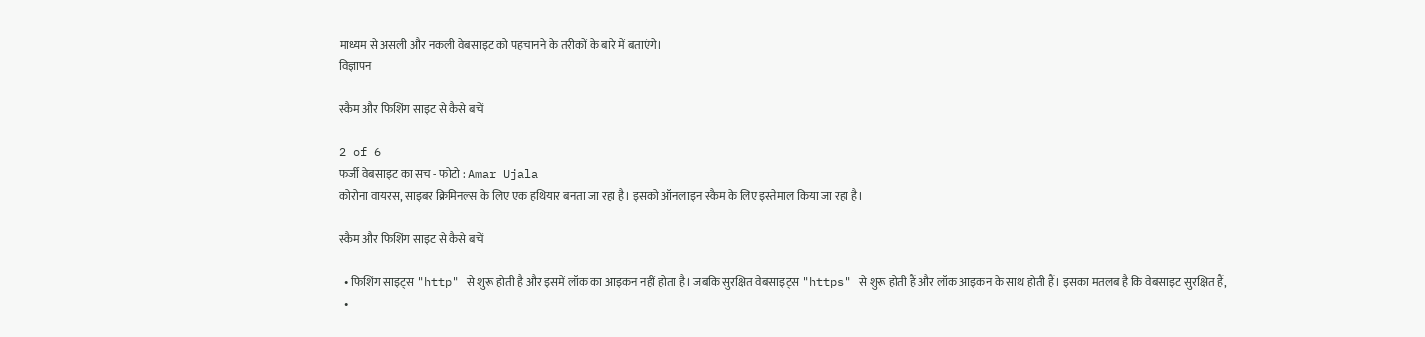माध्यम से असली और नकली वेबसाइट को पहचानने के तरीकों के बारे में बताएंगे।
विज्ञापन

स्कैम और फिशिंग साइट से कैसे बचें

2 of 6
फर्जी वेबसाइट का सच - फोटो : Amar Ujala
कोरोना वायरस, साइबर क्रिमिनल्स के लिए एक हथियार बनता जा रहा है। इसको ऑनलाइन स्कैम के लिए इस्तेमाल किया जा रहा है।

स्कैम और फिशिंग साइट से कैसे बचें

  • फिशिंग साइट्स "http" से शुरू होती है और इसमें लॉक का आइकन नहीं होता है। जबकि सुरक्षित वेबसाइट्स "https" से शुरू होती हैं और लॉक आइकन के साथ होती हैं। इसका मतलब है कि वेबसाइट सुरक्षित हैं,
  •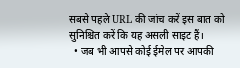सबसे पहले URL की जांच करें इस बात को सुनिश्चित करें कि यह असली साइट हैं।
  • जब भी आपसे कोई ईमेल पर आपकी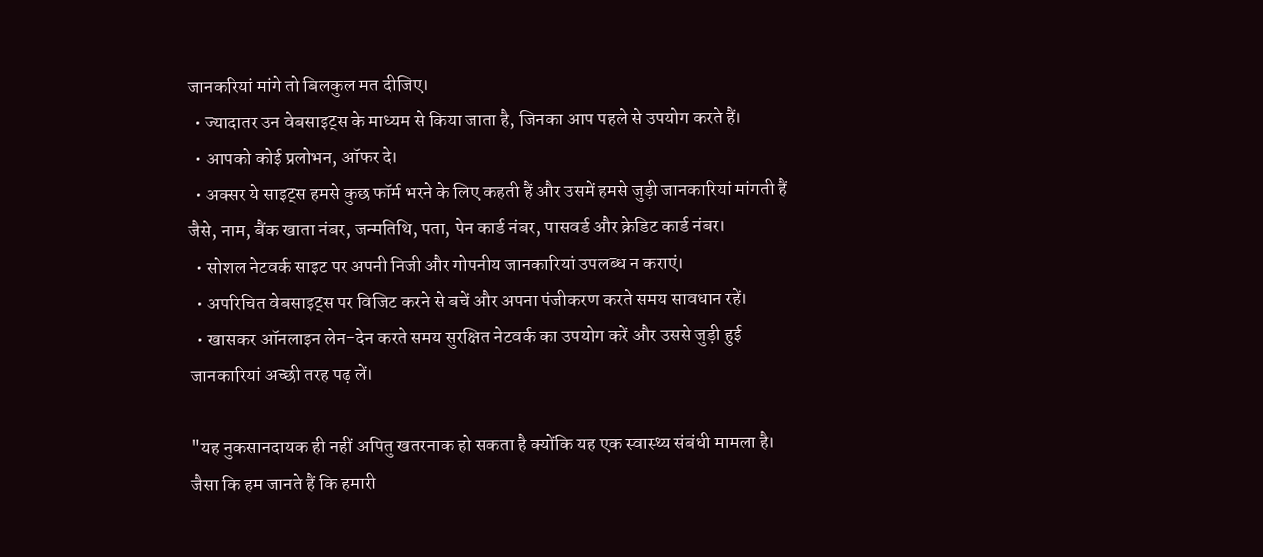जानकरियां मांगे तो बिलकुल मत दीजिए।
  • ज्यादातर उन वेबसाइट्स के माध्यम से किया जाता है, जिनका आप पहले से उपयोग करते हैं।
  • आपको कोई प्रलोभन, ऑफर दे।
  • अक्सर ये साइट्स हमसे कुछ फॉर्म भरने के लिए कहती हैं और उसमें हमसे जुड़ी जानकारियां मांगती हैं जैसे, नाम, बैंक खाता नंबर, जन्मतिथि, पता, पेन कार्ड नंबर, पासवर्ड और क्रेडिट कार्ड नंबर।
  • सोशल नेटवर्क साइट पर अपनी निजी और गोपनीय जानकारियां उपलब्ध न कराएं।
  • अपरिचित वेबसाइट्स पर विजिट करने से बचें और अपना पंजीकरण करते समय सावधान रहें।
  • खासकर ऑनलाइन लेन-देन करते समय सुरक्षित नेटवर्क का उपयोग करें और उससे जुड़ी हुई जानकारियां अच्छी तरह पढ़ लें।

"यह नुकसानदायक ही नहीं अपितु खतरनाक हो सकता है क्योंकि यह एक स्वास्थ्य संबंधी मामला है। जैसा कि हम जानते हैं कि हमारी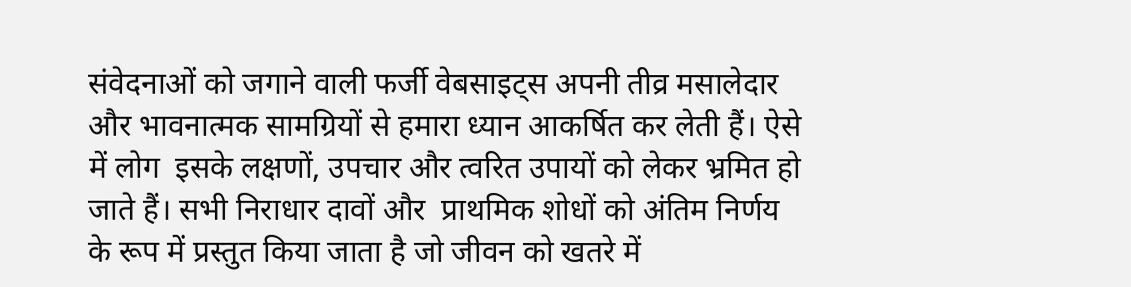संवेदनाओं को जगाने वाली फर्जी वेबसाइट्स अपनी तीव्र मसालेदार  और भावनात्मक सामग्रियों से हमारा ध्यान आकर्षित कर लेती हैं। ऐसे में लोग  इसके लक्षणों, उपचार और त्वरित उपायों को लेकर भ्रमित हो जाते हैं। सभी निराधार दावों और  प्राथमिक शोधों को अंतिम निर्णय के रूप में प्रस्तुत किया जाता है जो जीवन को खतरे में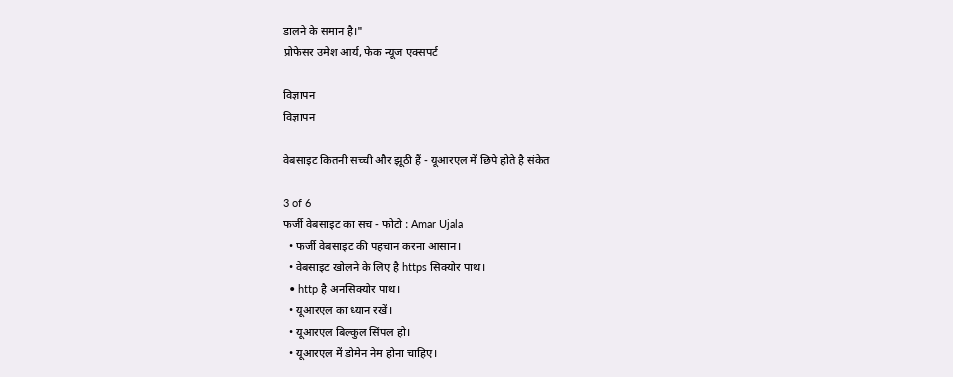डालने के समान है।"
प्रोफेसर उमेश आर्य, फेक न्यूज एक्सपर्ट

विज्ञापन
विज्ञापन

वेबसाइट कितनी सच्ची और झूठी हैं - यूआरएल में छिपे होते है संकेत

3 of 6
फर्जी वेबसाइट का सच - फोटो : Amar Ujala
  • फर्जी वेबसाइट की पहचान करना आसान।
  • वेबसाइट खोलने के लिए है https सिक्योर पाथ।
  • http है अनसिक्योर पाथ।
  • यूआरएल का ध्यान रखें।
  • यूआरएल बिल्कुल सिंपल हो।
  • यूआरएल में डोमेन नेम होना चाहिए।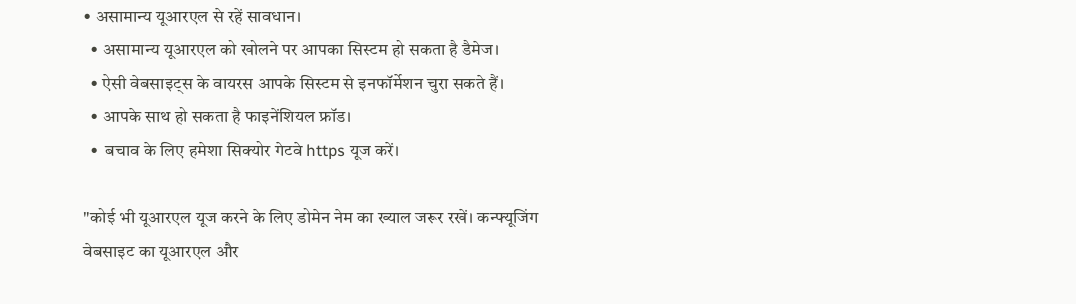• असामान्य यूआरएल से रहें सावधान।
  • असामान्य यूआरएल को खोलने पर आपका सिस्टम हो सकता है डैमेज।
  • ऐसी वेबसाइट्स के वायरस आपके सिस्टम से इनफॉर्मेशन चुरा सकते हैं।
  • आपके साथ हो सकता है फाइनेंशियल फ्रॉड।
  •  बचाव के लिए हमेशा सिक्योर गेटवे https यूज करें।

"कोई भी यूआरएल यूज करने के लिए डोमेन नेम का ख्याल जरूर रखें। कन्फ्यूजिंग वेबसाइट का यूआरएल और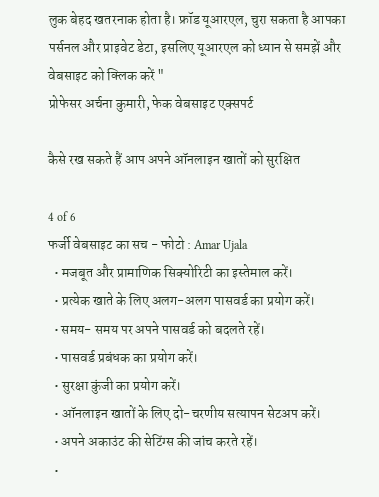लुक बेहद खतरनाक होता है। फ्रॉड यूआरएल, चुरा सकता है आपका पर्सनल और प्राइवेट डेटा, इसलिए यूआरएल को ध्यान से समझें और वेबसाइट को क्लिक करें "
प्रोफेसर अर्चना कुमारी, फेक वेबसाइट एक्सपर्ट

कैसे रख सकते हैं आप अपने ऑनलाइन खातों को सुरक्षित

4 of 6
फर्जी वेबसाइट का सच - फोटो : Amar Ujala
  • मजबूत और प्रामाणिक सिक्योरिटी का इस्तेमाल करें।
  • प्रत्येक खाते के लिए अलग-अलग पासवर्ड का प्रयोग करें।
  • समय- समय पर अपने पासवर्ड को बदलते रहें।
  • पासवर्ड प्रबंधक का प्रयोग करें।
  • सुरक्षा कुंजी का प्रयोग करें।
  • ऑनलाइन खातों के लिए दो-चरणीय सत्यापन सेटअप करें।
  • अपने अकाउंट की सेटिंग्स की जांच करते रहें।
  •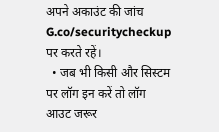अपने अकाउंट की जांच G.co/securitycheckup पर करते रहें।
  • जब भी किसी और सिस्टम पर लॉग इन करें तो लॉग आउट जरूर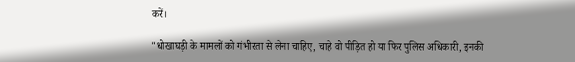करें।

"धोखाघड़ी के मामलों को गंभीरता से लेना चाहिए, चाहे वो पीड़ित हो या फिर पुलिस अधिकारी, इनकी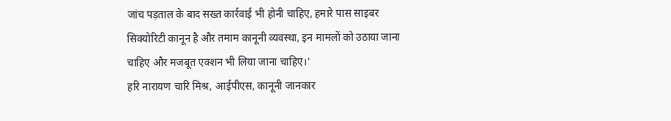जांच पड़ताल के बाद सख्त कार्रवाई भी होनी चाहिए, हमारे पास साइबर सिक्योरिटी कानून है और तमाम कानूनी व्यवस्था, इन मामलों को उठाया जाना चाहिए और मजबूत एक्शन भी लिया जाना चाहिए।'
हरि नारायण चारि मिश्र, आईपीएस, कानूनी जानकार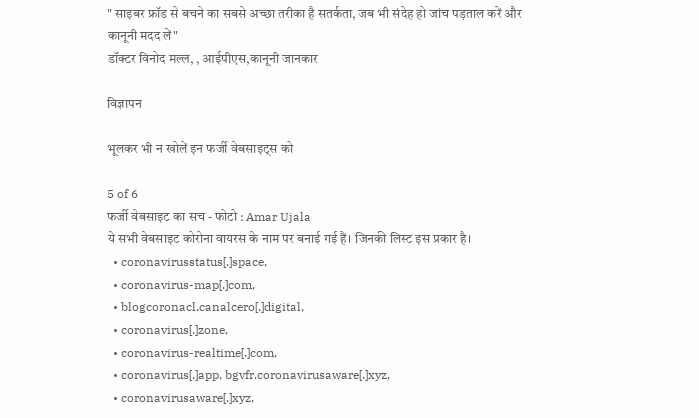" साइबर फ्रॉड से बचने का सबसे अच्छा तरीका है सतर्कता, जब भी संदेह हो जांच पड़ताल करें और कानूनी मदद लें"
डॉक्टर विनोद मल्ल, , आईपीएस,कानूनी जानकार

विज्ञापन

भूलकर भी न खोलें इन फर्जी वेबसाइट्स को

5 of 6
फर्जी वेबसाइट का सच - फोटो : Amar Ujala
ये सभी वेबसाइट कोरोना वायरस के नाम पर बनाई गई हैं। जिनकी लिस्ट इस प्रकार है।
  • coronavirusstatus[.]space,
  • coronavirus-map[.]com,
  • blogcoronacl.canalcero[.]digital,
  • coronavirus[.]zone,
  • coronavirus-realtime[.]com,
  • coronavirus[.]app, bgvfr.coronavirusaware[.]xyz,
  • coronavirusaware[.]xyz,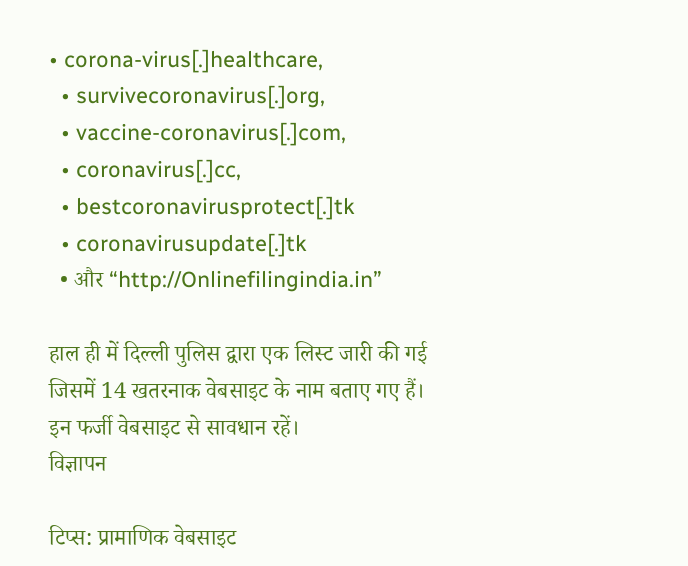• corona-virus[.]healthcare,
  • survivecoronavirus[.]org,
  • vaccine-coronavirus[.]com,
  • coronavirus[.]cc,
  • bestcoronavirusprotect[.]tk
  • coronavirusupdate[.]tk
  • और “http://Onlinefilingindia.in”

हाल ही में दिल्ली पुलिस द्वारा एक लिस्ट जारी की गई जिसमें 14 खतरनाक वेबसाइट के नाम बताए गए हैं। इन फर्जी वेबसाइट से सावधान रहें।
विज्ञापन

टिप्स: प्रामाणिक वेबसाइट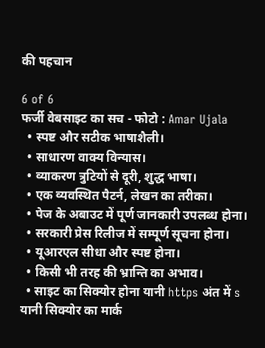की पहचान

6 of 6
फर्जी वेबसाइट का सच - फोटो : Amar Ujala
  • स्पष्ट और सटीक भाषाशैली।
  • साधारण वाक्य विन्यास।
  • व्याकरण त्रुटियों से दूरी, शुद्ध भाषा।
  • एक व्यवस्थित पैटर्न, लेखन का तरीका।
  • पेज के अबाउट में पूर्ण जानकारी उपलब्ध होना।
  • सरकारी प्रेस रिलीज में सम्पूर्ण सूचना होना।
  • यूआरएल सीधा और स्पष्ट होना।
  • किसी भी तरह की भ्रान्ति का अभाव।
  • साइट का सिक्योर होना यानी https अंत में s यानी सिक्योर का मार्क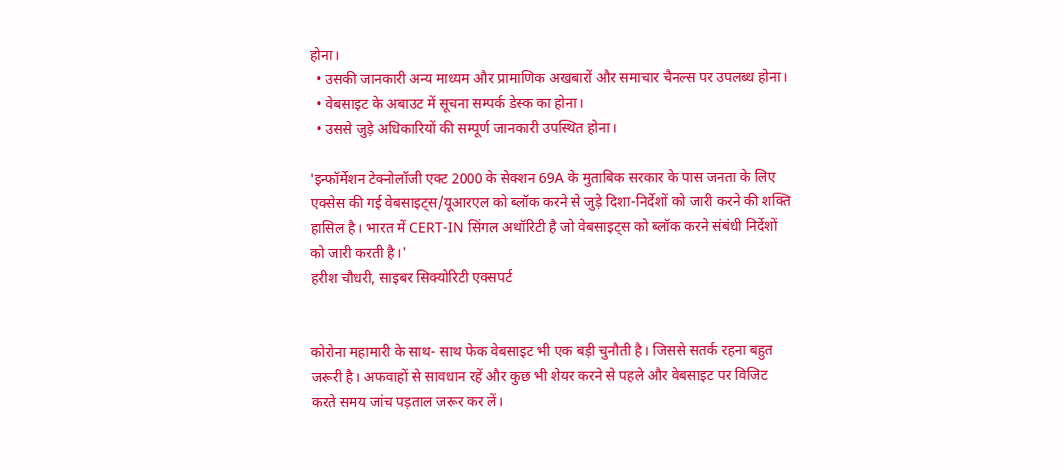होना।
  • उसकी जानकारी अन्य माध्यम और प्रामाणिक अखबारों और समाचार चैनल्स पर उपलब्ध होना।
  • वेबसाइट के अबाउट में सूचना सम्पर्क डेस्क का होना।
  • उससे जुड़े अधिकारियों की सम्पूर्ण जानकारी उपस्थित होना।

'इन्फॉर्मेशन टेक्नोलॉजी एक्ट 2000 के सेक्शन 69A के मुताबिक सरकार के पास जनता के लिए एक्सेस की गई वेबसाइट्स/यूआरएल को ब्लॉक करने से जुड़े दिशा-निर्देशों को जारी करने की शक्ति हासिल है। भारत में CERT-IN सिंगल अथॉरिटी है जो वेबसाइट्स को ब्लॉक करने संबंधी निर्देशों को जारी करती है।'
हरीश चौधरी, साइबर सिक्योरिटी एक्सपर्ट


कोरोना महामारी के साथ- साथ फेक वेबसाइट भी एक बड़ी चुनौती है। जिससे सतर्क रहना बहुत जरूरी है। अफवाहों से सावधान रहें और कुछ भी शेयर करने से पहले और वेबसाइट पर विजिट करते समय जांच पड़ताल जरूर कर लें।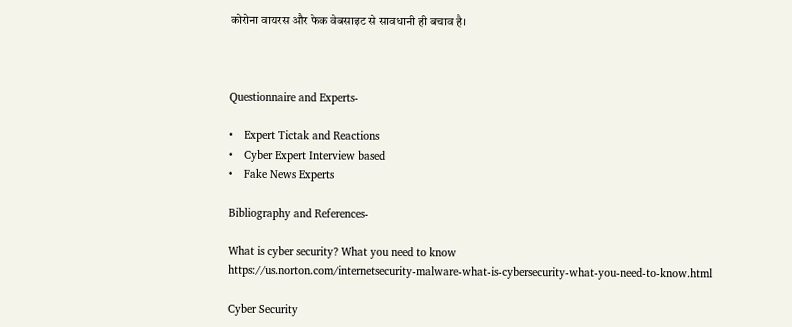कोरोना वायरस और फेक वेबसाइट से सावधानी ही बचाव है।



Questionnaire and Experts-

•    Expert Tictak and Reactions
•    Cyber Expert Interview based
•    Fake News Experts

Bibliography and References-

What is cyber security? What you need to know
https://us.norton.com/internetsecurity-malware-what-is-cybersecurity-what-you-need-to-know.html

Cyber Security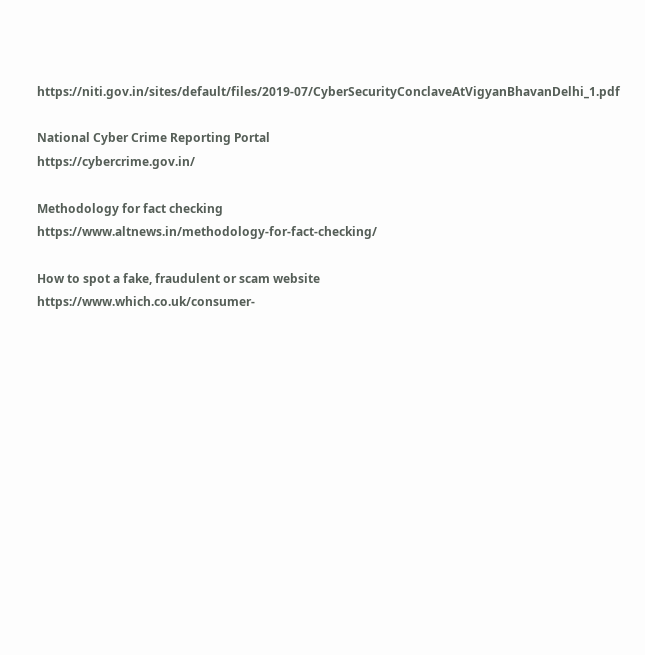https://niti.gov.in/sites/default/files/2019-07/CyberSecurityConclaveAtVigyanBhavanDelhi_1.pdf

National Cyber Crime Reporting Portal
https://cybercrime.gov.in/

Methodology for fact checking
https://www.altnews.in/methodology-for-fact-checking/

How to spot a fake, fraudulent or scam website
https://www.which.co.uk/consumer-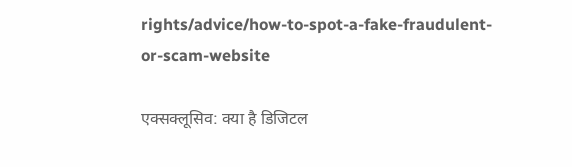rights/advice/how-to-spot-a-fake-fraudulent-or-scam-website

एक्सक्लूसिव: क्या है डिजिटल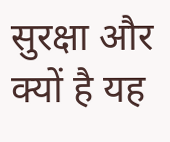सुरक्षा और क्यों है यह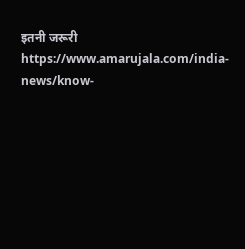इतनी जरूरी
https://www.amarujala.com/india-news/know-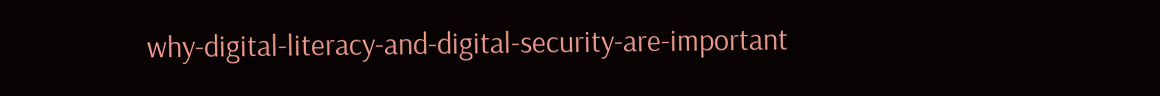why-digital-literacy-and-digital-security-are-important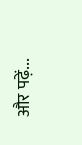और पढ़ें...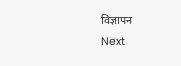विज्ञापन
Next